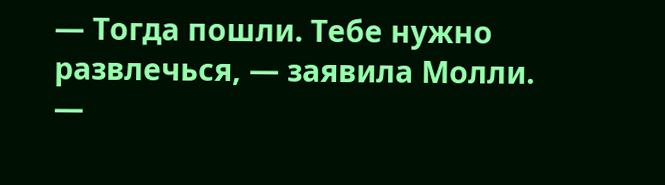— Тогда пошли. Тебе нужно развлечься, — заявила Молли.
—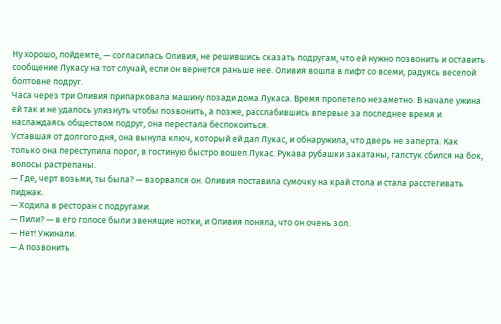Ну хорошо, пойдемте, — согласилась Оливия, не решившись сказать подругам, что ей нужно позвонить и оставить сообщение Лукасу на тот случай, если он вернется раньше нее. Оливия вошла в лифт со всеми, радуясь веселой болтовне подруг.
Часа через три Оливия припарковала машину позади дома Лукаса. Время пролетело незаметно. В начале ужина ей так и не удалось улизнуть чтобы позвонить, а позже, расслабившись впервые за последнее время и наслаждаясь обществом подруг, она перестала беспокоиться.
Уставшая от долгого дня, она вынула ключ, который ей дал Лукас, и обнаружила, что дверь не заперта. Как только она переступила порог, в гостиную быстро вошел Лукас. Рукава рубашки закатаны, галстук сбился на бок, волосы растрепаны.
— Где, черт возьми, ты была? — взорвался он. Оливия поставила сумочку на край стола и стала расстегивать пиджак.
— Ходила в ресторан с подругами.
— Пили? — в его голосе были звенящие нотки, и Оливия поняла, что он очень зол.
— Нет! Ужинали.
— А позвонить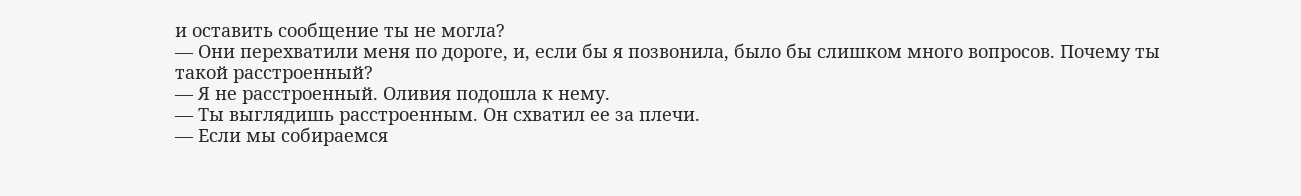и оставить сообщение ты не могла?
— Они перехватили меня по дороге, и, если бы я позвонила, было бы слишком много вопросов. Почему ты такой расстроенный?
— Я не расстроенный. Оливия подошла к нему.
— Ты выглядишь расстроенным. Он схватил ее за плечи.
— Если мы собираемся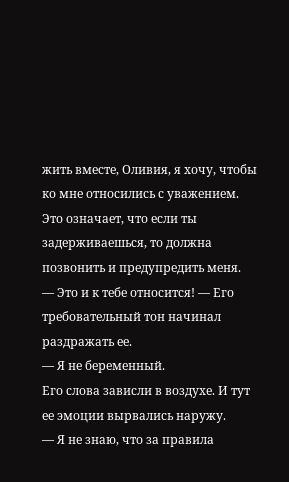жить вместе, Оливия, я хочу, чтобы ко мне относились с уважением. Это означает, что если ты задерживаешься, то должна позвонить и предупредить меня.
— Это и к тебе относится! — Его требовательный тон начинал раздражать ее.
— Я не беременный.
Его слова зависли в воздухе. И тут ее эмоции вырвались наружу.
— Я не знаю, что за правила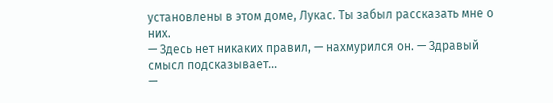установлены в этом доме, Лукас. Ты забыл рассказать мне о них.
— Здесь нет никаких правил, — нахмурился он. — Здравый смысл подсказывает…
—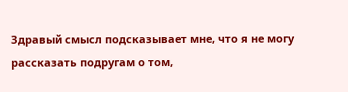Здравый смысл подсказывает мне, что я не могу рассказать подругам о том,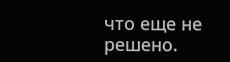что еще не решено.